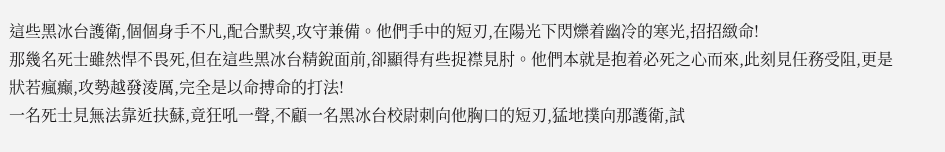這些黑冰台護衛,個個身手不凡,配合默契,攻守兼備。他們手中的短刃,在陽光下閃爍着幽冷的寒光,招招緻命!
那幾名死士雖然悍不畏死,但在這些黑冰台精銳面前,卻顯得有些捉襟見肘。他們本就是抱着必死之心而來,此刻見任務受阻,更是狀若瘋癫,攻勢越發淩厲,完全是以命搏命的打法!
一名死士見無法靠近扶蘇,竟狂吼一聲,不顧一名黑冰台校尉刺向他胸口的短刃,猛地撲向那護衛,試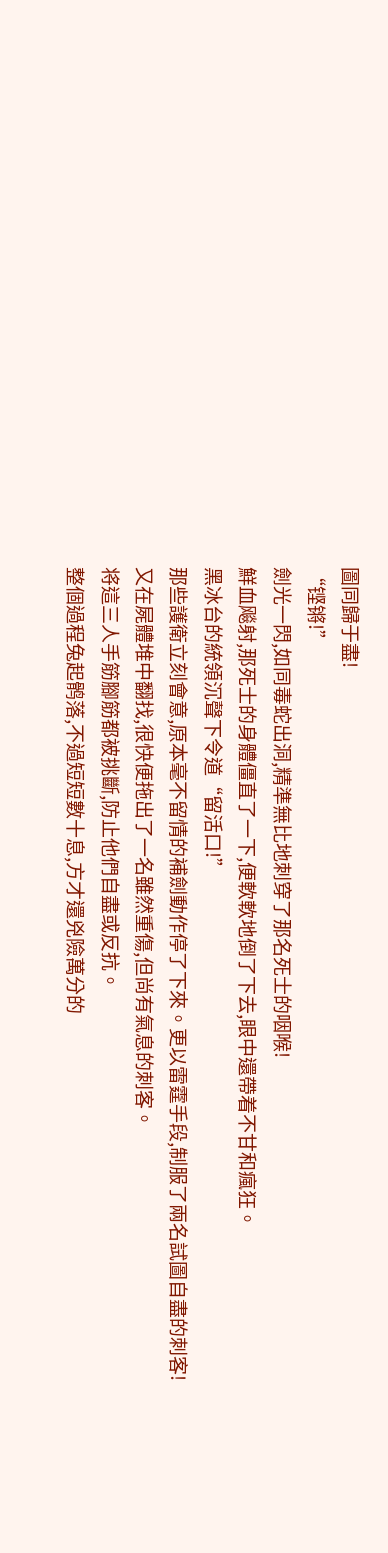圖同歸于盡!
“铿锵!”
劍光一閃,如同毒蛇出洞,精準無比地刺穿了那名死士的咽喉!
鮮血飚射,那死士的身體僵直了一下,便軟軟地倒了下去,眼中還帶着不甘和瘋狂。
黑冰台的統領沉聲下令道“留活口!”
那些護衛立刻會意,原本毫不留情的補劍動作停了下來。更以雷霆手段,制服了兩名試圖自盡的刺客!
又在屍體堆中翻找,很快便拖出了一名雖然重傷,但尚有氣息的刺客。
将這三人手筋腳筋都被挑斷,防止他們自盡或反抗。
整個過程兔起鹘落,不過短短數十息,方才還兇險萬分的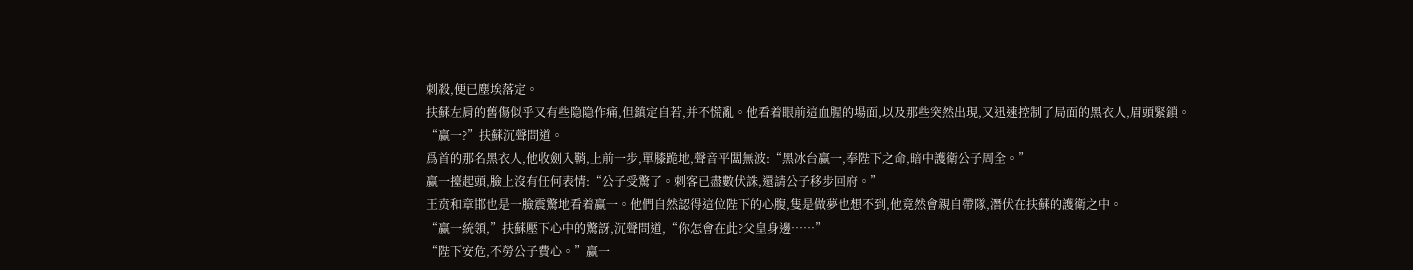刺殺,便已塵埃落定。
扶蘇左肩的舊傷似乎又有些隐隐作痛,但鎮定自若,并不慌亂。他看着眼前這血腥的場面,以及那些突然出現,又迅速控制了局面的黑衣人,眉頭緊鎖。
“赢一?”扶蘇沉聲問道。
爲首的那名黑衣人,他收劍入鞘,上前一步,單膝跪地,聲音平闆無波:“黑冰台赢一,奉陛下之命,暗中護衛公子周全。”
赢一擡起頭,臉上沒有任何表情:“公子受驚了。刺客已盡數伏誅,還請公子移步回府。”
王贲和章邯也是一臉震驚地看着赢一。他們自然認得這位陛下的心腹,隻是做夢也想不到,他竟然會親自帶隊,潛伏在扶蘇的護衛之中。
“赢一統領,”扶蘇壓下心中的驚訝,沉聲問道,“你怎會在此?父皇身邊……”
“陛下安危,不勞公子費心。”赢一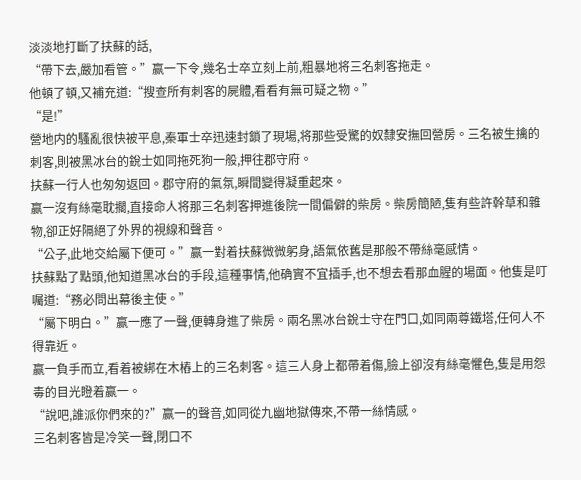淡淡地打斷了扶蘇的話,
“帶下去,嚴加看管。”赢一下令,幾名士卒立刻上前,粗暴地将三名刺客拖走。
他頓了頓,又補充道:“搜查所有刺客的屍體,看看有無可疑之物。”
“是!”
營地内的騷亂很快被平息,秦軍士卒迅速封鎖了現場,将那些受驚的奴隸安撫回營房。三名被生擒的刺客,則被黑冰台的銳士如同拖死狗一般,押往郡守府。
扶蘇一行人也匆匆返回。郡守府的氣氛,瞬間變得凝重起來。
赢一沒有絲毫耽擱,直接命人将那三名刺客押進後院一間偏僻的柴房。柴房簡陋,隻有些許幹草和雜物,卻正好隔絕了外界的視線和聲音。
“公子,此地交給屬下便可。”赢一對着扶蘇微微躬身,語氣依舊是那般不帶絲毫感情。
扶蘇點了點頭,他知道黑冰台的手段,這種事情,他确實不宜插手,也不想去看那血腥的場面。他隻是叮囑道:“務必問出幕後主使。”
“屬下明白。”赢一應了一聲,便轉身進了柴房。兩名黑冰台銳士守在門口,如同兩尊鐵塔,任何人不得靠近。
赢一負手而立,看着被綁在木樁上的三名刺客。這三人身上都帶着傷,臉上卻沒有絲毫懼色,隻是用怨毒的目光瞪着赢一。
“說吧,誰派你們來的?”赢一的聲音,如同從九幽地獄傳來,不帶一絲情感。
三名刺客皆是冷笑一聲,閉口不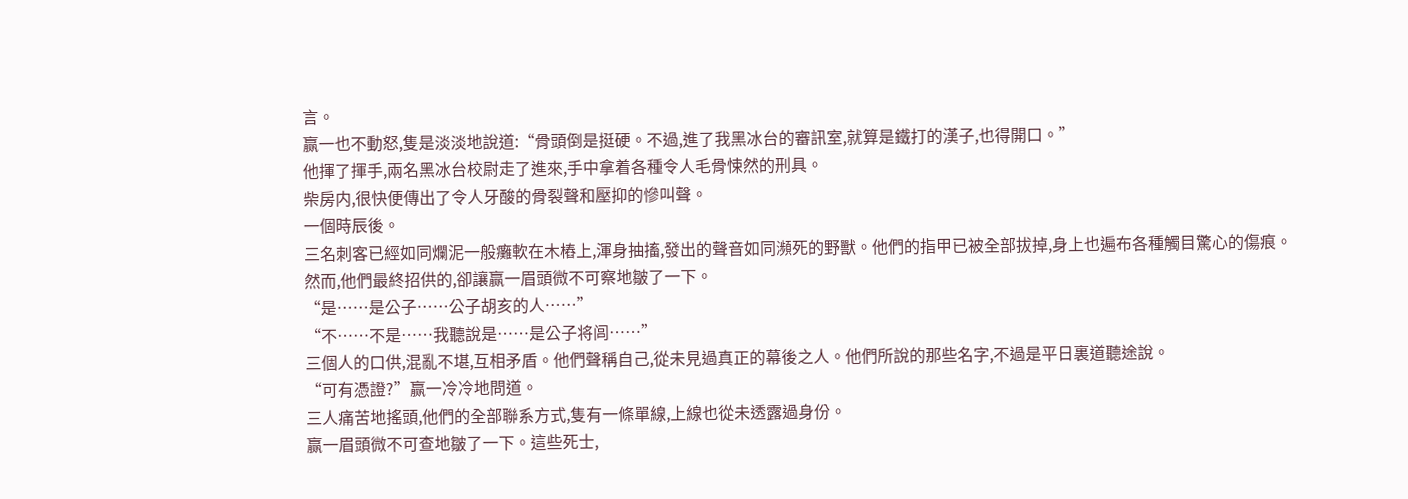言。
赢一也不動怒,隻是淡淡地說道:“骨頭倒是挺硬。不過,進了我黑冰台的審訊室,就算是鐵打的漢子,也得開口。”
他揮了揮手,兩名黑冰台校尉走了進來,手中拿着各種令人毛骨悚然的刑具。
柴房内,很快便傳出了令人牙酸的骨裂聲和壓抑的慘叫聲。
一個時辰後。
三名刺客已經如同爛泥一般癱軟在木樁上,渾身抽搐,發出的聲音如同瀕死的野獸。他們的指甲已被全部拔掉,身上也遍布各種觸目驚心的傷痕。
然而,他們最終招供的,卻讓赢一眉頭微不可察地皺了一下。
“是……是公子……公子胡亥的人……”
“不……不是……我聽說是……是公子将闾……”
三個人的口供,混亂不堪,互相矛盾。他們聲稱自己,從未見過真正的幕後之人。他們所說的那些名字,不過是平日裏道聽途說。
“可有憑證?”赢一冷冷地問道。
三人痛苦地搖頭,他們的全部聯系方式,隻有一條單線,上線也從未透露過身份。
赢一眉頭微不可查地皺了一下。這些死士,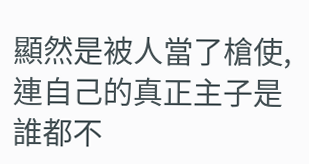顯然是被人當了槍使,連自己的真正主子是誰都不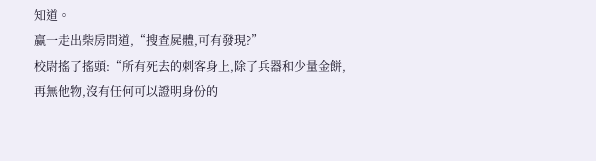知道。
赢一走出柴房問道,“搜查屍體,可有發現?”
校尉搖了搖頭:“所有死去的刺客身上,除了兵器和少量金餅,再無他物,沒有任何可以證明身份的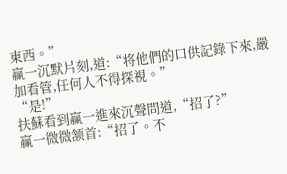東西。”
赢一沉默片刻,道:“将他們的口供記錄下來,嚴加看管,任何人不得探視。”
“是!”
扶蘇看到赢一進來沉聲問道,“招了?”
赢一微微颔首:“招了。不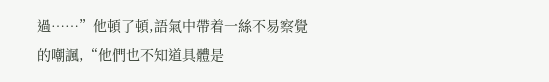過……”他頓了頓,語氣中帶着一絲不易察覺的嘲諷,“他們也不知道具體是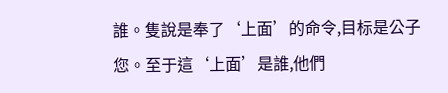誰。隻說是奉了‘上面’的命令,目标是公子您。至于這‘上面’是誰,他們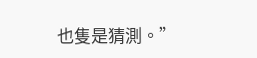也隻是猜測。”